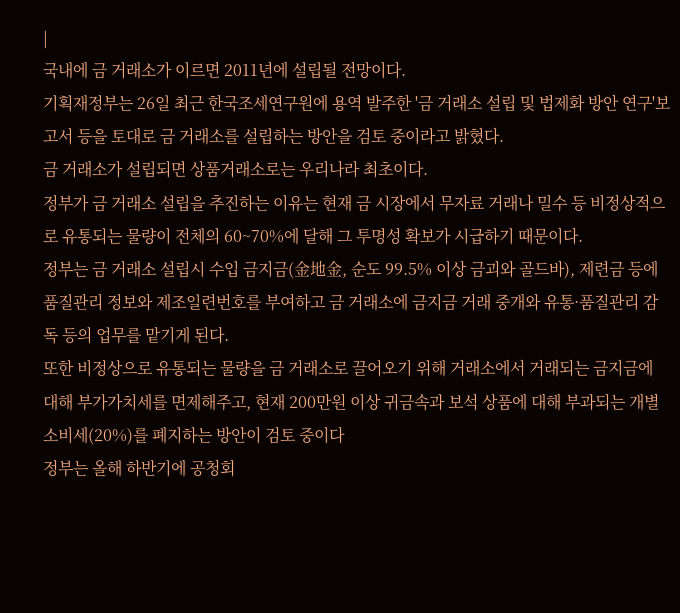|
국내에 금 거래소가 이르면 2011년에 설립될 전망이다.
기획재정부는 26일 최근 한국조세연구원에 용역 발주한 '금 거래소 설립 및 법제화 방안 연구'보고서 등을 토대로 금 거래소를 설립하는 방안을 검토 중이라고 밝혔다.
금 거래소가 설립되면 상품거래소로는 우리나라 최초이다.
정부가 금 거래소 설립을 추진하는 이유는 현재 금 시장에서 무자료 거래나 밀수 등 비정상적으로 유통되는 물량이 전체의 60~70%에 달해 그 투명성 확보가 시급하기 때문이다.
정부는 금 거래소 설립시 수입 금지금(金地金, 순도 99.5% 이상 금괴와 골드바), 제련금 등에 품질관리 정보와 제조일련번호를 부여하고 금 거래소에 금지금 거래 중개와 유통·품질관리 감독 등의 업무를 맡기게 된다.
또한 비정상으로 유통되는 물량을 금 거래소로 끌어오기 위해 거래소에서 거래되는 금지금에 대해 부가가치세를 면제해주고, 현재 200만원 이상 귀금속과 보석 상품에 대해 부과되는 개별소비세(20%)를 폐지하는 방안이 검토 중이다
정부는 올해 하반기에 공청회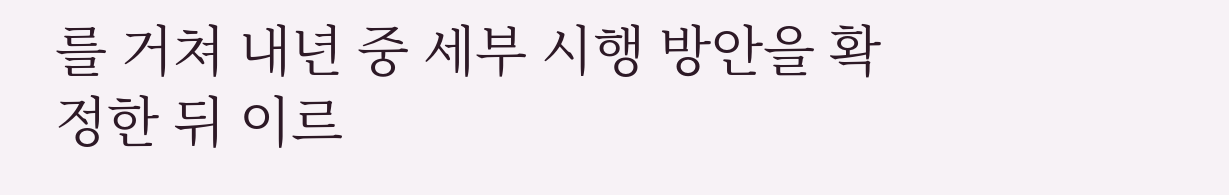를 거쳐 내년 중 세부 시행 방안을 확정한 뒤 이르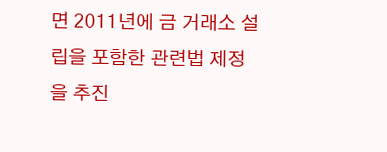면 2011년에 금 거래소 설립을 포함한 관련법 제정을 추진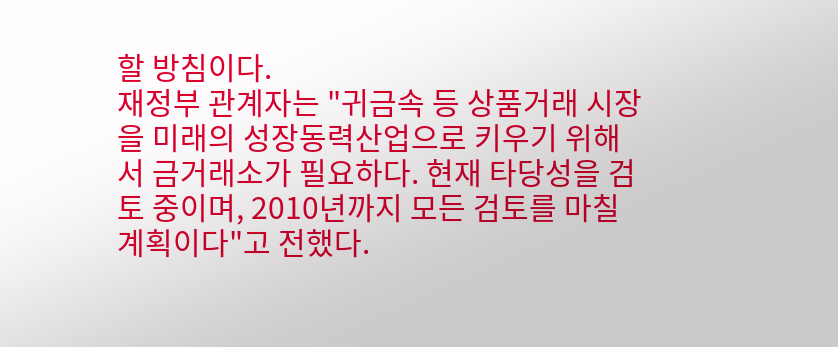할 방침이다.
재정부 관계자는 "귀금속 등 상품거래 시장을 미래의 성장동력산업으로 키우기 위해서 금거래소가 필요하다. 현재 타당성을 검토 중이며, 2010년까지 모든 검토를 마칠 계획이다"고 전했다.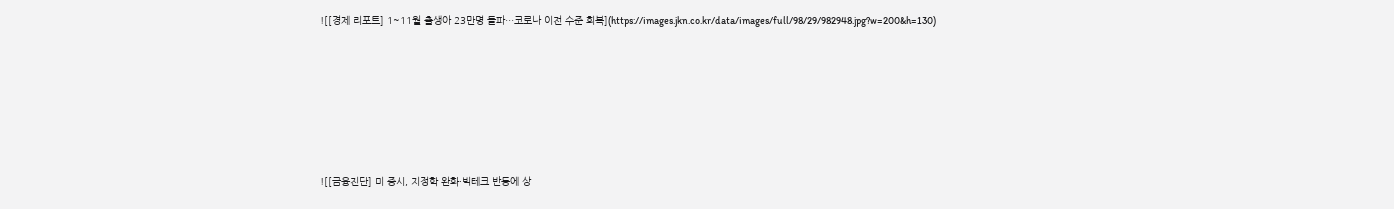![[경제 리포트] 1~11월 출생아 23만명 돌파…코로나 이전 수준 회복](https://images.jkn.co.kr/data/images/full/98/29/982948.jpg?w=200&h=130)






![[금융진단] 미 증시, 지정학 완화·빅테크 반등에 상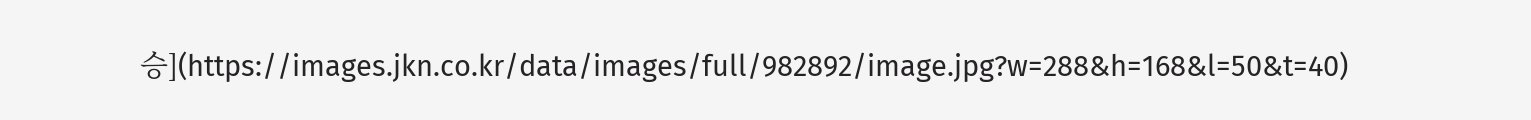승](https://images.jkn.co.kr/data/images/full/982892/image.jpg?w=288&h=168&l=50&t=40)